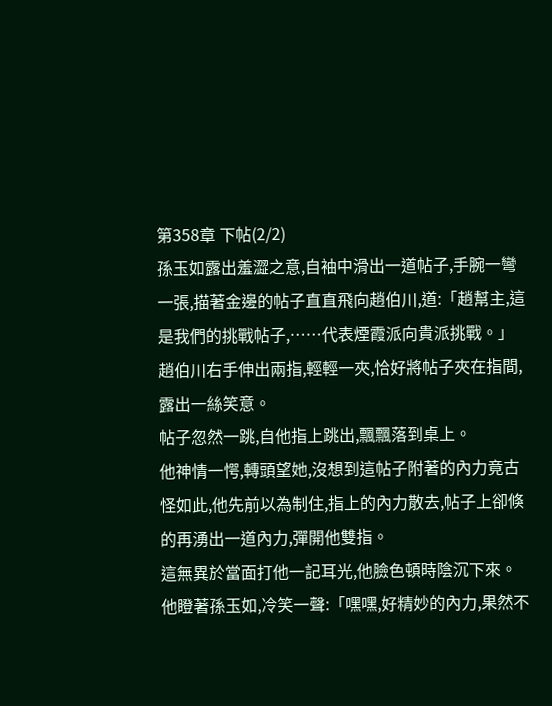第358章 下帖(2/2)
孫玉如露出羞澀之意,自袖中滑出一道帖子,手腕一彎一張,描著金邊的帖子直直飛向趙伯川,道:「趙幫主,這是我們的挑戰帖子,……代表煙霞派向貴派挑戰。」
趙伯川右手伸出兩指,輕輕一夾,恰好將帖子夾在指間,露出一絲笑意。
帖子忽然一跳,自他指上跳出,飄飄落到桌上。
他神情一愕,轉頭望她,沒想到這帖子附著的內力竟古怪如此,他先前以為制住,指上的內力散去,帖子上卻倏的再湧出一道內力,彈開他雙指。
這無異於當面打他一記耳光,他臉色頓時陰沉下來。
他瞪著孫玉如,冷笑一聲:「嘿嘿,好精妙的內力,果然不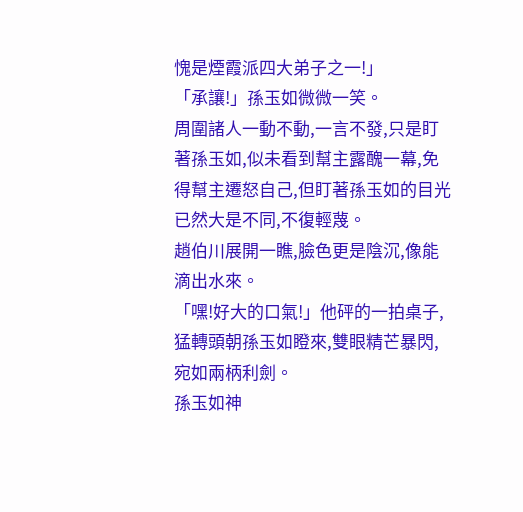愧是煙霞派四大弟子之一!」
「承讓!」孫玉如微微一笑。
周圍諸人一動不動,一言不發,只是盯著孫玉如,似未看到幫主露醜一幕,免得幫主遷怒自己,但盯著孫玉如的目光已然大是不同,不復輕蔑。
趙伯川展開一瞧,臉色更是陰沉,像能滴出水來。
「嘿!好大的口氣!」他砰的一拍桌子,猛轉頭朝孫玉如瞪來,雙眼精芒暴閃,宛如兩柄利劍。
孫玉如神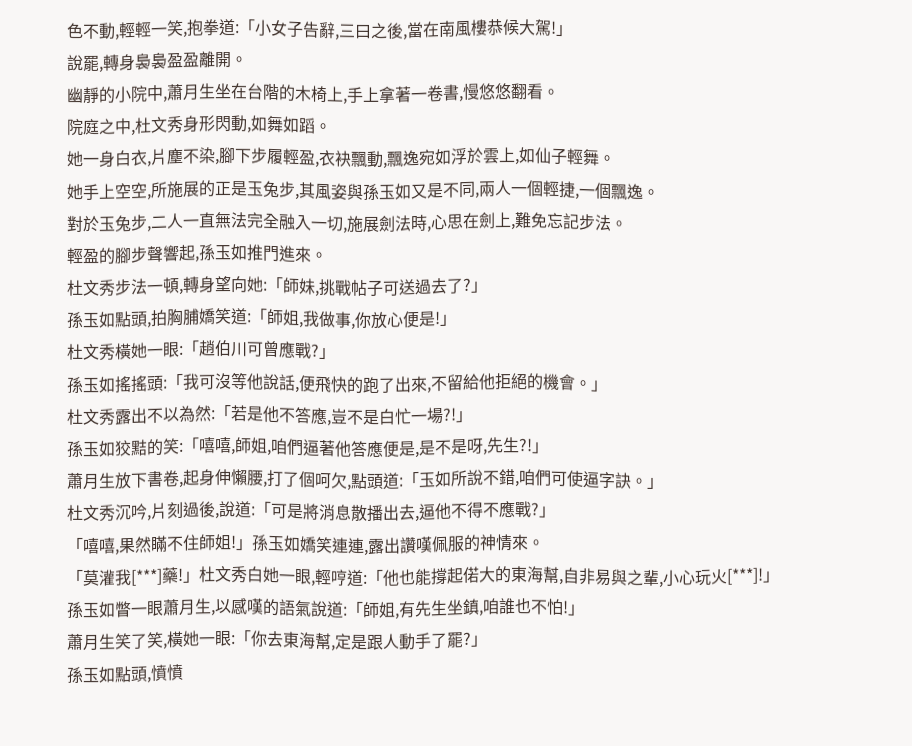色不動,輕輕一笑,抱拳道:「小女子告辭,三曰之後,當在南風樓恭候大駕!」
說罷,轉身裊裊盈盈離開。
幽靜的小院中,蕭月生坐在台階的木椅上,手上拿著一卷書,慢悠悠翻看。
院庭之中,杜文秀身形閃動,如舞如蹈。
她一身白衣,片塵不染,腳下步履輕盈,衣袂飄動,飄逸宛如浮於雲上,如仙子輕舞。
她手上空空,所施展的正是玉兔步,其風姿與孫玉如又是不同,兩人一個輕捷,一個飄逸。
對於玉兔步,二人一直無法完全融入一切,施展劍法時,心思在劍上,難免忘記步法。
輕盈的腳步聲響起,孫玉如推門進來。
杜文秀步法一頓,轉身望向她:「師妹,挑戰帖子可送過去了?」
孫玉如點頭,拍胸脯嬌笑道:「師姐,我做事,你放心便是!」
杜文秀橫她一眼:「趙伯川可曾應戰?」
孫玉如搖搖頭:「我可沒等他說話,便飛快的跑了出來,不留給他拒絕的機會。」
杜文秀露出不以為然:「若是他不答應,豈不是白忙一場?!」
孫玉如狡黠的笑:「嘻嘻,師姐,咱們逼著他答應便是,是不是呀,先生?!」
蕭月生放下書卷,起身伸懶腰,打了個呵欠,點頭道:「玉如所說不錯,咱們可使逼字訣。」
杜文秀沉吟,片刻過後,說道:「可是將消息散播出去,逼他不得不應戰?」
「嘻嘻,果然瞞不住師姐!」孫玉如嬌笑連連,露出讚嘆佩服的神情來。
「莫灌我[***]藥!」杜文秀白她一眼,輕哼道:「他也能撐起偌大的東海幫,自非易與之輩,小心玩火[***]!」
孫玉如瞥一眼蕭月生,以感嘆的語氣說道:「師姐,有先生坐鎮,咱誰也不怕!」
蕭月生笑了笑,橫她一眼:「你去東海幫,定是跟人動手了罷?」
孫玉如點頭,憤憤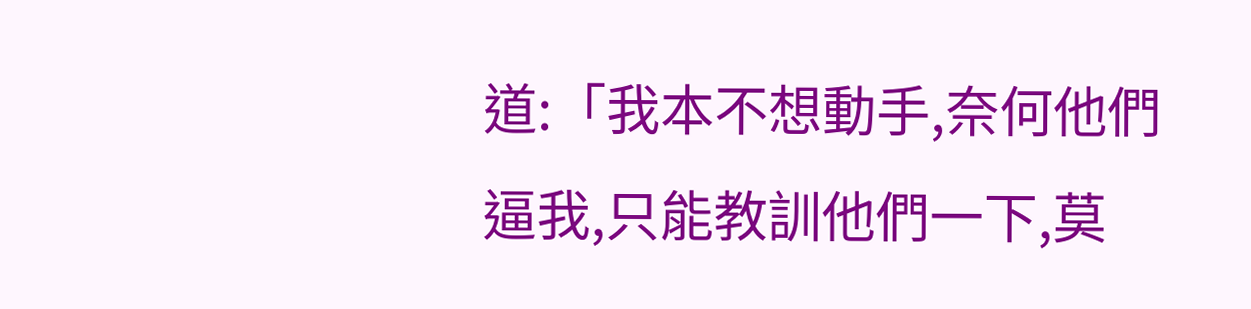道:「我本不想動手,奈何他們逼我,只能教訓他們一下,莫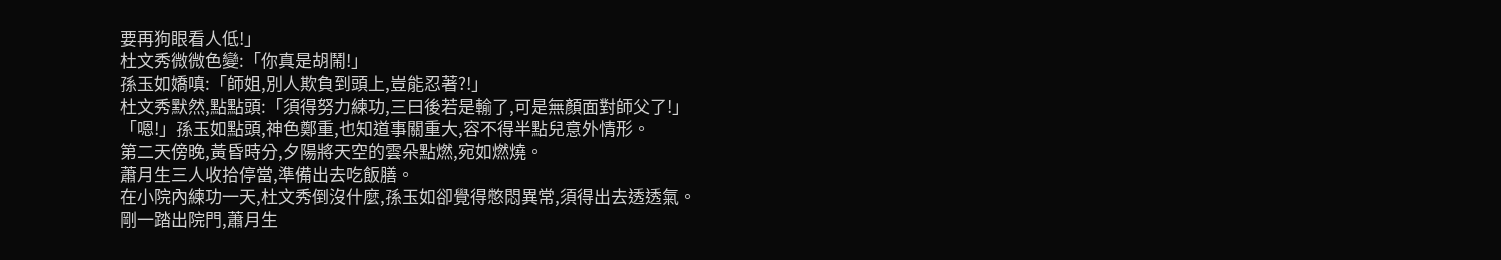要再狗眼看人低!」
杜文秀微微色變:「你真是胡鬧!」
孫玉如嬌嗔:「師姐,別人欺負到頭上,豈能忍著?!」
杜文秀默然,點點頭:「須得努力練功,三曰後若是輸了,可是無顏面對師父了!」
「嗯!」孫玉如點頭,神色鄭重,也知道事關重大,容不得半點兒意外情形。
第二天傍晚,黃昏時分,夕陽將天空的雲朵點燃,宛如燃燒。
蕭月生三人收拾停當,準備出去吃飯膳。
在小院內練功一天,杜文秀倒沒什麼,孫玉如卻覺得憋悶異常,須得出去透透氣。
剛一踏出院門,蕭月生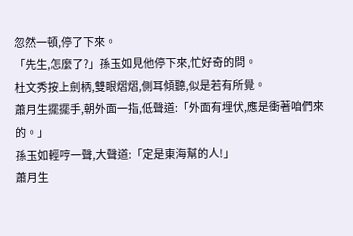忽然一頓,停了下來。
「先生,怎麼了?」孫玉如見他停下來,忙好奇的問。
杜文秀按上劍柄,雙眼熠熠,側耳傾聽,似是若有所覺。
蕭月生擺擺手,朝外面一指,低聲道:「外面有埋伏,應是衝著咱們來的。」
孫玉如輕哼一聲,大聲道:「定是東海幫的人!」
蕭月生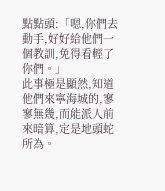點點頭:「嗯,你們去動手,好好給他們一個教訓,免得看輕了你們。」
此事極是顯然,知道他們來寧海城的,寥寥無幾,而能派人前來暗算,定是地頭蛇所為。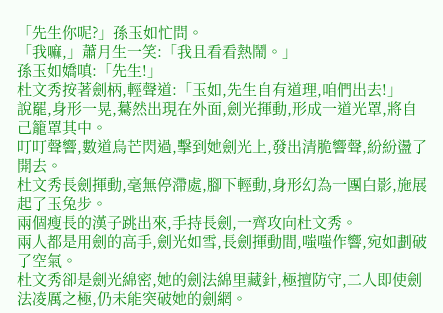「先生你呢?」孫玉如忙問。
「我嘛,」蕭月生一笑:「我且看看熱鬧。」
孫玉如嬌嗔:「先生!」
杜文秀按著劍柄,輕聲道:「玉如,先生自有道理,咱們出去!」
說罷,身形一晃,驀然出現在外面,劍光揮動,形成一道光罩,將自己籠罩其中。
叮叮聲響,數道烏芒閃過,擊到她劍光上,發出清脆響聲,紛紛盪了開去。
杜文秀長劍揮動,毫無停滯處,腳下輕動,身形幻為一團白影,施展起了玉兔步。
兩個瘦長的漢子跳出來,手持長劍,一齊攻向杜文秀。
兩人都是用劍的高手,劍光如雪,長劍揮動間,嗤嗤作響,宛如劃破了空氣。
杜文秀卻是劍光綿密,她的劍法綿里藏針,極擅防守,二人即使劍法凌厲之極,仍未能突破她的劍網。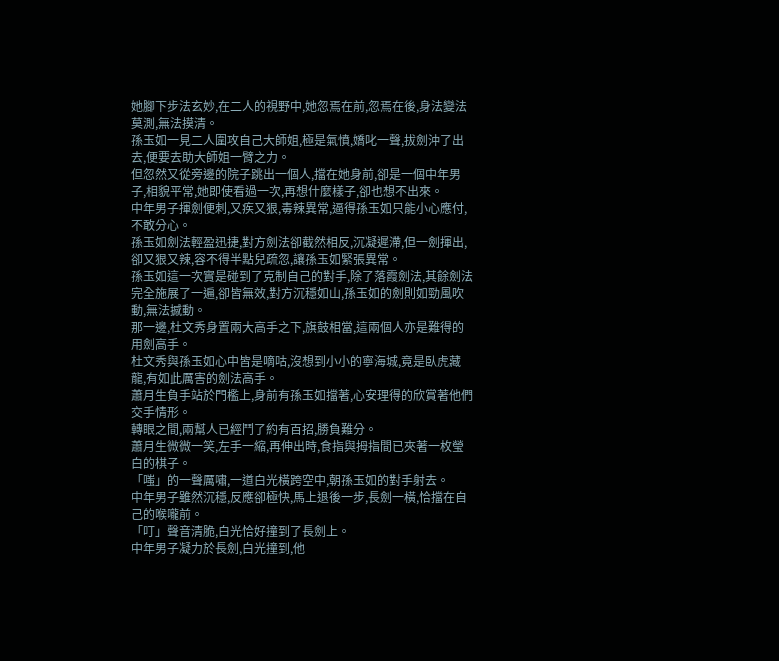她腳下步法玄妙,在二人的視野中,她忽焉在前,忽焉在後,身法變法莫測,無法摸清。
孫玉如一見二人圍攻自己大師姐,極是氣憤,嬌叱一聲,拔劍沖了出去,便要去助大師姐一臂之力。
但忽然又從旁邊的院子跳出一個人,擋在她身前,卻是一個中年男子,相貌平常,她即使看過一次,再想什麼樣子,卻也想不出來。
中年男子揮劍便刺,又疾又狠,毒辣異常,逼得孫玉如只能小心應付,不敢分心。
孫玉如劍法輕盈迅捷,對方劍法卻截然相反,沉凝遲滯,但一劍揮出,卻又狠又辣,容不得半點兒疏忽,讓孫玉如緊張異常。
孫玉如這一次實是碰到了克制自己的對手,除了落霞劍法,其餘劍法完全施展了一遍,卻皆無效,對方沉穩如山,孫玉如的劍則如勁風吹動,無法撼動。
那一邊,杜文秀身置兩大高手之下,旗鼓相當,這兩個人亦是難得的用劍高手。
杜文秀與孫玉如心中皆是嘀咕,沒想到小小的寧海城,竟是臥虎藏龍,有如此厲害的劍法高手。
蕭月生負手站於門檻上,身前有孫玉如擋著,心安理得的欣賞著他們交手情形。
轉眼之間,兩幫人已經鬥了約有百招,勝負難分。
蕭月生微微一笑,左手一縮,再伸出時,食指與拇指間已夾著一枚瑩白的棋子。
「嗤」的一聲厲嘯,一道白光橫跨空中,朝孫玉如的對手射去。
中年男子雖然沉穩,反應卻極快,馬上退後一步,長劍一橫,恰擋在自己的喉嚨前。
「叮」聲音清脆,白光恰好撞到了長劍上。
中年男子凝力於長劍,白光撞到,他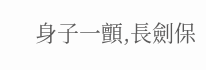身子一顫,長劍保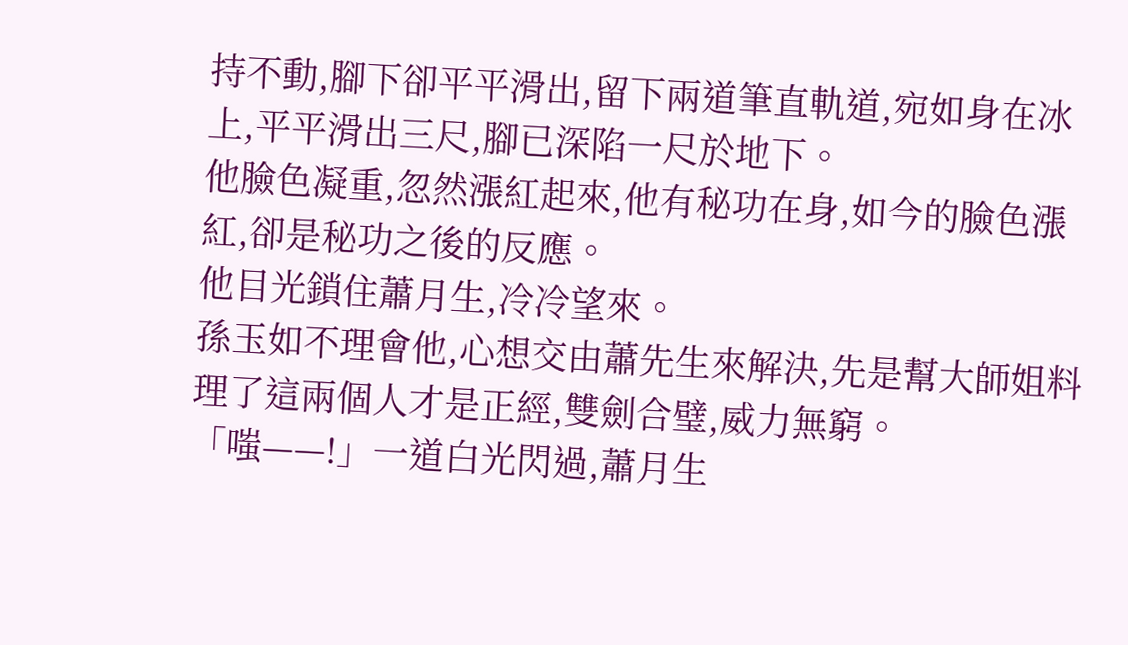持不動,腳下卻平平滑出,留下兩道筆直軌道,宛如身在冰上,平平滑出三尺,腳已深陷一尺於地下。
他臉色凝重,忽然漲紅起來,他有秘功在身,如今的臉色漲紅,卻是秘功之後的反應。
他目光鎖住蕭月生,冷冷望來。
孫玉如不理會他,心想交由蕭先生來解決,先是幫大師姐料理了這兩個人才是正經,雙劍合璧,威力無窮。
「嗤——!」一道白光閃過,蕭月生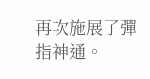再次施展了彈指神通。